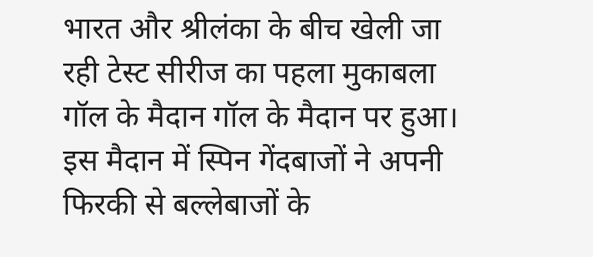भारत और श्रीलंका के बीच खेली जा रही टेस्ट सीरीज का पहला मुकाबला गॉल के मैदान गॉल के मैदान पर हुआ। इस मैदान में स्पिन गेंदबाजों ने अपनी फिरकी से बल्लेबाजों के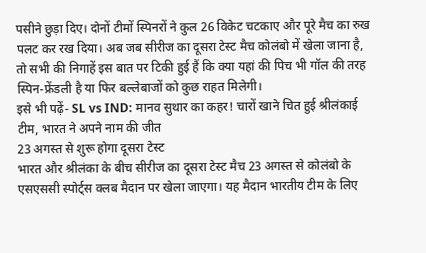पसीने छुड़ा दिए। दोनों टीमों स्पिनरों ने कुल 26 विकेट चटकाए और पूरे मैच का रुख पलट कर रख दिया। अब जब सीरीज का दूसरा टेस्ट मैच कोलंबो में खेला जाना है, तो सभी की निगाहें इस बात पर टिकी हुई हैं कि क्या यहां की पिच भी गॉल की तरह स्पिन-फ्रेंडली है या फिर बल्लेबाजों को कुछ राहत मिलेगी।
इसे भी पढ़ें- SL vs IND: मानव सुथार का कहर! चारों खाने चित हुई श्रीलंकाई टीम, भारत ने अपने नाम की जीत
23 अगस्त से शुरू होगा दूसरा टेस्ट
भारत और श्रीलंका के बीच सीरीज का दूसरा टेस्ट मैच 23 अगस्त से कोलंबो के एसएससी स्पोर्ट्स क्लब मैदान पर खेला जाएगा। यह मैदान भारतीय टीम के लिए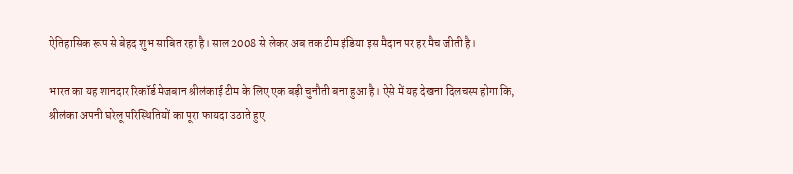ऐतिहासिक रूप से बेहद शुभ साबित रहा है। साल 2008 से लेकर अब तक टीम इंडिया इस मैदान पर हर मैच जीती है।

भारत का यह शानदार रिकॉर्ड मेजबान श्रीलंकाई टीम के लिए एक बड़ी चुनौती बना हुआ है। ऐसे में यह देखना दिलचस्प होगा कि, श्रीलंका अपनी घरेलू परिस्थितियों का पूरा फायदा उठाते हुए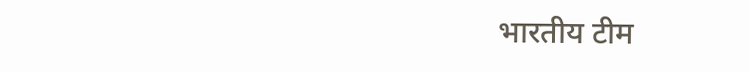भारतीय टीम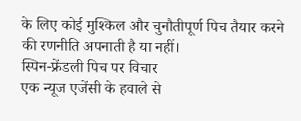के लिए कोई मुश्किल और चुनौतीपूर्ण पिच तैयार करने की रणनीति अपनाती है या नहीं।
स्पिन-फ्रेंडली पिच पर विचार
एक न्यूज एजेंसी के हवाले से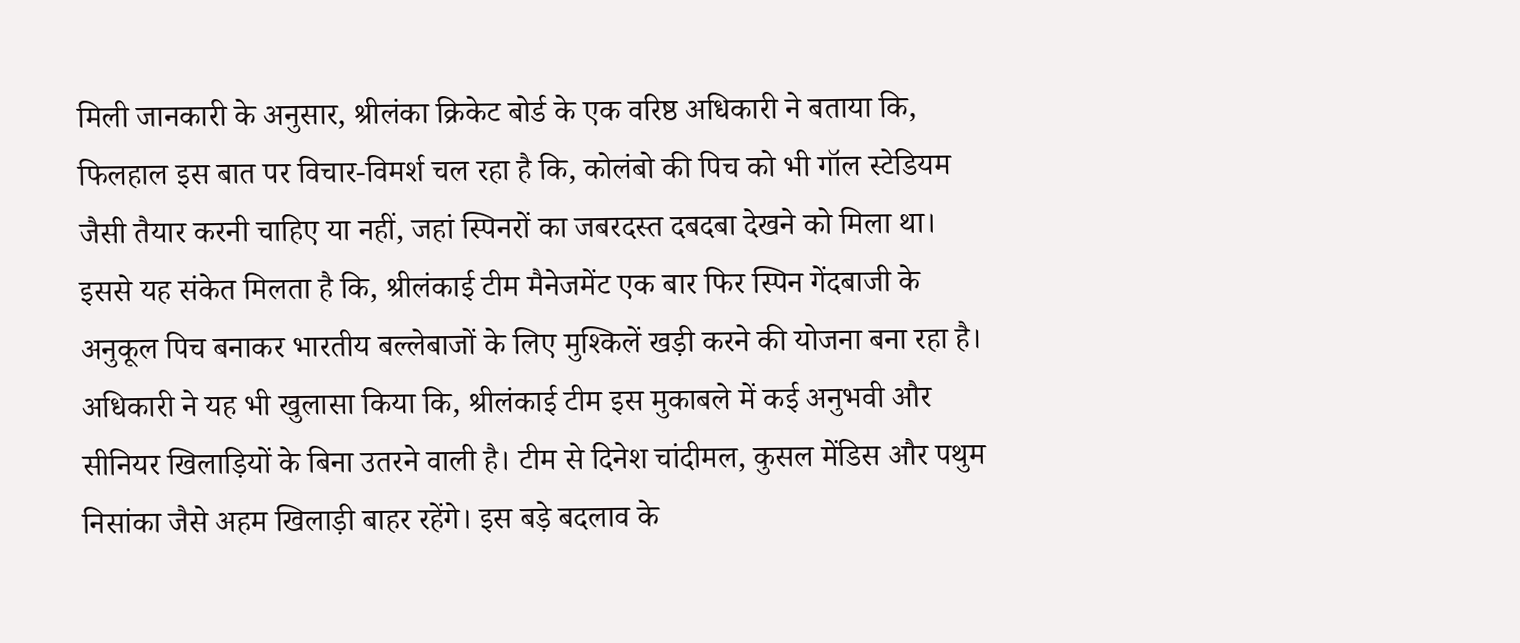मिली जानकारी के अनुसार, श्रीलंका क्रिकेट बोर्ड के एक वरिष्ठ अधिकारी ने बताया कि, फिलहाल इस बात पर विचार-विमर्श चल रहा है कि, कोलंबो की पिच को भी गॉल स्टेडियम जैसी तैयार करनी चाहिए या नहीं, जहां स्पिनरों का जबरदस्त दबदबा देखने को मिला था। इससे यह संकेत मिलता है कि, श्रीलंकाई टीम मैनेजमेंट एक बार फिर स्पिन गेंदबाजी के अनुकूल पिच बनाकर भारतीय बल्लेबाजों के लिए मुश्किलें खड़ी करने की योजना बना रहा है।
अधिकारी ने यह भी खुलासा किया कि, श्रीलंकाई टीम इस मुकाबले में कई अनुभवी और सीनियर खिलाड़ियों के बिना उतरने वाली है। टीम से दिनेश चांदीमल, कुसल मेंडिस और पथुम निसांका जैसे अहम खिलाड़ी बाहर रहेंगे। इस बड़े बदलाव के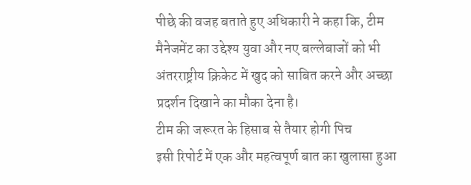पीछे की वजह बताते हुए अधिकारी ने कहा कि, टीम मैनेजमेंट का उद्देश्य युवा और नए बल्लेबाजों को भी अंतरराष्ट्रीय क्रिकेट में खुद को साबित करने और अच्छा प्रदर्शन दिखाने का मौका देना है।
टीम की जरूरत के हिसाब से तैयार होगी पिच
इसी रिपोर्ट में एक और महत्वपूर्ण बात का खुलासा हुआ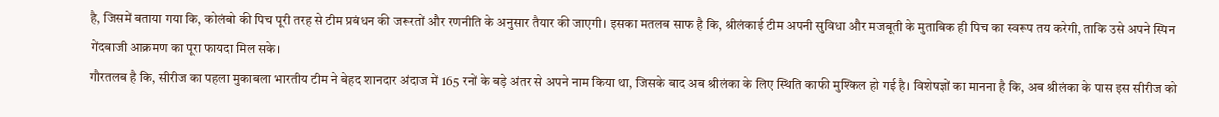है, जिसमें बताया गया कि, कोलंबो की पिच पूरी तरह से टीम प्रबंधन की जरूरतों और रणनीति के अनुसार तैयार की जाएगी। इसका मतलब साफ है कि, श्रीलंकाई टीम अपनी सुविधा और मजबूती के मुताबिक ही पिच का स्वरूप तय करेगी, ताकि उसे अपने स्पिन गेंदबाजी आक्रमण का पूरा फायदा मिल सके।
गौरतलब है कि, सीरीज का पहला मुकाबला भारतीय टीम ने बेहद शानदार अंदाज में 165 रनों के बड़े अंतर से अपने नाम किया था, जिसके बाद अब श्रीलंका के लिए स्थिति काफी मुश्किल हो गई है। विशेषज्ञों का मानना है कि, अब श्रीलंका के पास इस सीरीज को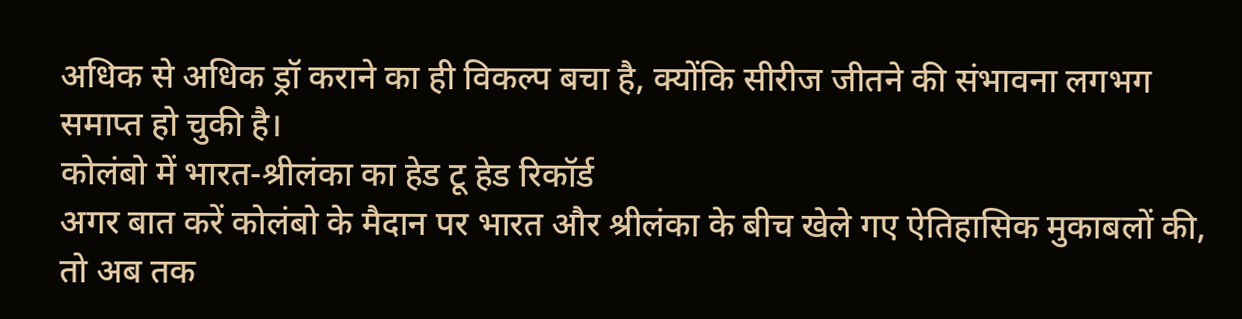अधिक से अधिक ड्रॉ कराने का ही विकल्प बचा है, क्योंकि सीरीज जीतने की संभावना लगभग समाप्त हो चुकी है।
कोलंबो में भारत-श्रीलंका का हेड टू हेड रिकॉर्ड
अगर बात करें कोलंबो के मैदान पर भारत और श्रीलंका के बीच खेले गए ऐतिहासिक मुकाबलों की, तो अब तक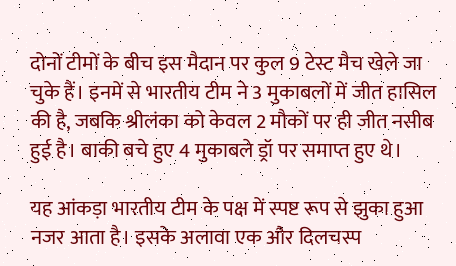दोनों टीमों के बीच इस मैदान पर कुल 9 टेस्ट मैच खेले जा चुके हैं। इनमें से भारतीय टीम ने 3 मुकाबलों में जीत हासिल की है, जबकि श्रीलंका को केवल 2 मौकों पर ही जीत नसीब हुई है। बाकी बचे हुए 4 मुकाबले ड्रॉ पर समाप्त हुए थे।

यह आंकड़ा भारतीय टीम के पक्ष में स्पष्ट रूप से झुका हुआ नजर आता है। इसके अलावा एक और दिलचस्प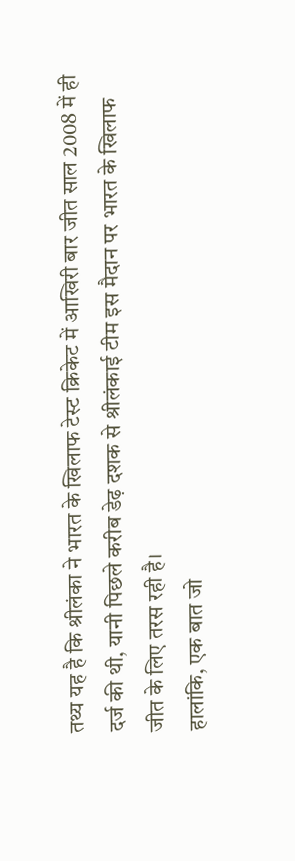तथ्य यह है कि श्रीलंका ने भारत के खिलाफ टेस्ट क्रिकेट में आखिरी बार जीत साल 2008 में ही दर्ज की थी, यानी पिछले करीब डेढ़ दशक से श्रीलंकाई टीम इस मैदान पर भारत के खिलाफ जीत के लिए तरस रही है।
हालांकि, एक बात जो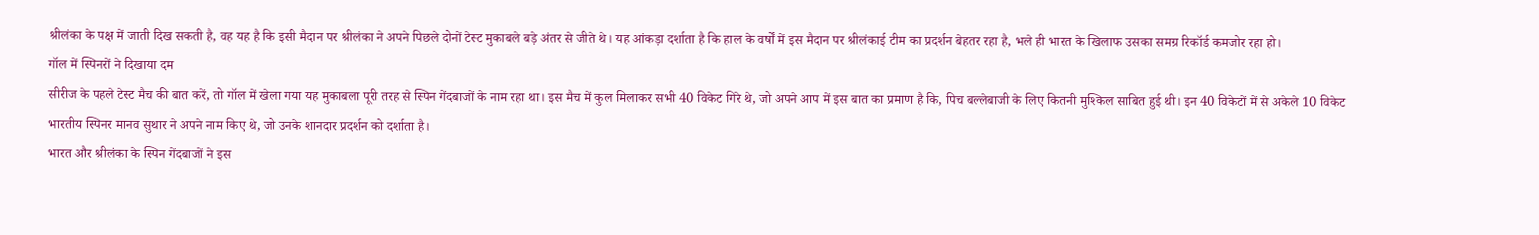श्रीलंका के पक्ष में जाती दिख सकती है, वह यह है कि इसी मैदान पर श्रीलंका ने अपने पिछले दोनों टेस्ट मुकाबले बड़े अंतर से जीते थे। यह आंकड़ा दर्शाता है कि हाल के वर्षों में इस मैदान पर श्रीलंकाई टीम का प्रदर्शन बेहतर रहा है, भले ही भारत के खिलाफ उसका समग्र रिकॉर्ड कमजोर रहा हो।
गॉल में स्पिनरों ने दिखाया दम
सीरीज के पहले टेस्ट मैच की बात करें, तो गॉल में खेला गया यह मुकाबला पूरी तरह से स्पिन गेंदबाजों के नाम रहा था। इस मैच में कुल मिलाकर सभी 40 विकेट गिरे थे, जो अपने आप में इस बात का प्रमाण है कि, पिच बल्लेबाजी के लिए कितनी मुश्किल साबित हुई थी। इन 40 विकेटों में से अकेले 10 विकेट भारतीय स्पिनर मानव सुथार ने अपने नाम किए थे, जो उनके शानदार प्रदर्शन को दर्शाता है।
भारत और श्रीलंका के स्पिन गेंदबाजों ने इस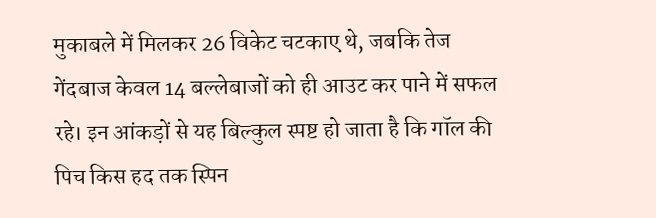मुकाबले में मिलकर 26 विकेट चटकाए थे, जबकि तेज गेंदबाज केवल 14 बल्लेबाजों को ही आउट कर पाने में सफल रहे। इन आंकड़ों से यह बिल्कुल स्पष्ट हो जाता है कि गॉल की पिच किस हद तक स्पिन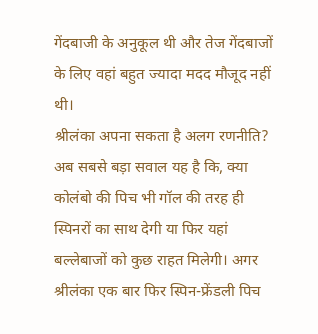गेंदबाजी के अनुकूल थी और तेज गेंदबाजों के लिए वहां बहुत ज्यादा मदद मौजूद नहीं थी।
श्रीलंका अपना सकता है अलग रणनीति?
अब सबसे बड़ा सवाल यह है कि, क्या कोलंबो की पिच भी गॉल की तरह ही स्पिनरों का साथ देगी या फिर यहां बल्लेबाजों को कुछ राहत मिलेगी। अगर श्रीलंका एक बार फिर स्पिन-फ्रेंडली पिच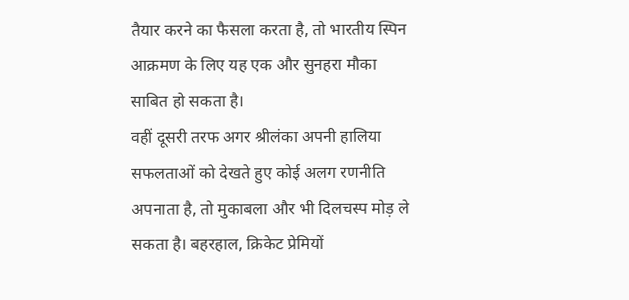तैयार करने का फैसला करता है, तो भारतीय स्पिन आक्रमण के लिए यह एक और सुनहरा मौका साबित हो सकता है।
वहीं दूसरी तरफ अगर श्रीलंका अपनी हालिया सफलताओं को देखते हुए कोई अलग रणनीति अपनाता है, तो मुकाबला और भी दिलचस्प मोड़ ले सकता है। बहरहाल, क्रिकेट प्रेमियों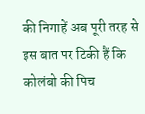की निगाहें अब पूरी तरह से इस बात पर टिकी हैं कि कोलंबो की पिच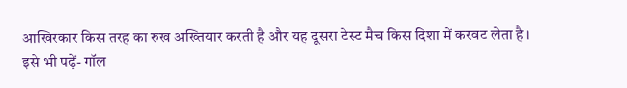आखिरकार किस तरह का रुख अख्तियार करती है और यह दूसरा टेस्ट मैच किस दिशा में करवट लेता है।
इसे भी पढ़ें- गॉल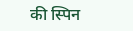की स्पिन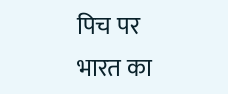पिच पर भारत का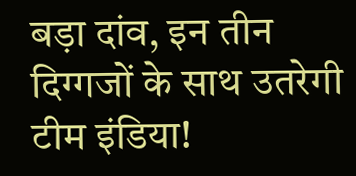बड़ा दांव, इन तीन दिग्गजों के साथ उतरेगी टीम इंडिया!